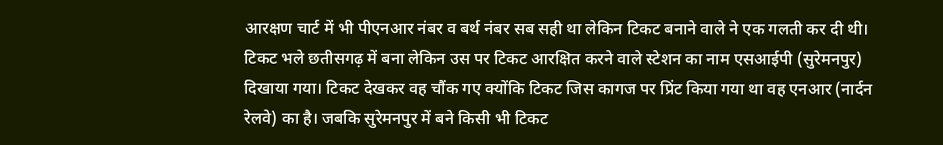आरक्षण चार्ट में भी पीएनआर नंबर व बर्थ नंबर सब सही था लेकिन टिकट बनाने वाले ने एक गलती कर दी थी। टिकट भले छतीसगढ़ में बना लेकिन उस पर टिकट आरक्षित करने वाले स्टेशन का नाम एसआईपी (सुरेमनपुर) दिखाया गया। टिकट देखकर वह चौंक गए क्योंकि टिकट जिस कागज पर प्रिंट किया गया था वह एनआर (नार्दन रेलवे) का है। जबकि सुरेमनपुर में बने किसी भी टिकट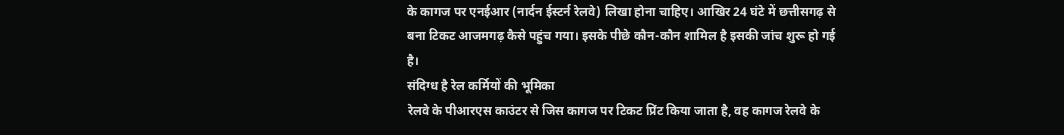के कागज पर एनईआर (नार्दन ईस्टर्न रेलवे) लिखा होना चाहिए। आखिर 24 घंटे में छत्तीसगढ़ से बना टिकट आजमगढ़ कैसे पहुंच गया। इसके पीछे कौन-कौन शामिल है इसकी जांच शुरू हो गई है।
संदिग्ध है रेल कर्मियों की भूमिका
रेलवे के पीआरएस काउंटर से जिस कागज पर टिकट प्रिंट किया जाता है, वह कागज रेलवे के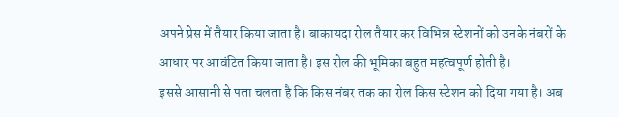अपने प्रेस में तैयार किया जाता है। बाकायदा रोल तैयार कर विभिन्न स्टेशनों को उनके नंबरों के आधार पर आवंटित किया जाता है। इस रोल की भूमिका बहुत महत्वपूर्ण होती है।
इससे आसानी से पता चलता है कि किस नंबर तक का रोल किस स्टेशन को दिया गया है। अब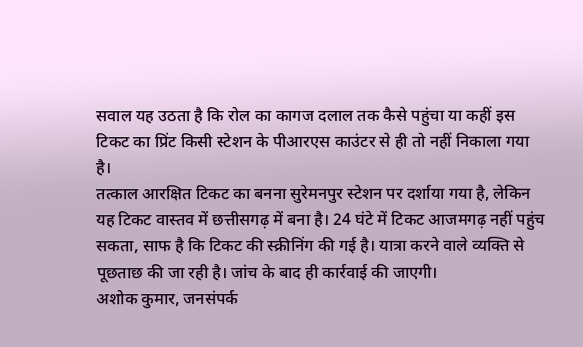सवाल यह उठता है कि रोल का कागज दलाल तक कैसे पहुंचा या कहीं इस टिकट का प्रिंट किसी स्टेशन के पीआरएस काउंटर से ही तो नहीं निकाला गया है।
तत्काल आरक्षित टिकट का बनना सुरेमनपुर स्टेशन पर दर्शाया गया है, लेकिन यह टिकट वास्तव में छत्तीसगढ़ में बना है। 24 घंटे में टिकट आजमगढ़ नहीं पहुंच सकता, साफ है कि टिकट की स्क्रीनिंग की गई है। यात्रा करने वाले व्यक्ति से पूछताछ की जा रही है। जांच के बाद ही कार्रवाई की जाएगी।
अशोक कुमार, जनसंपर्क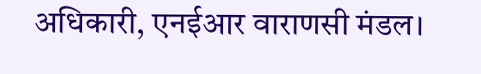अधिकारी, एनईआर वाराणसी मंडल।